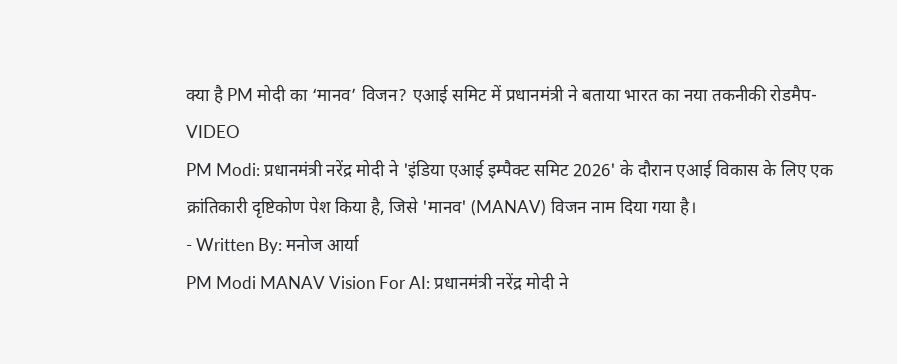क्या है PM मोदी का ‘मानव’ विजन? एआई समिट में प्रधानमंत्री ने बताया भारत का नया तकनीकी रोडमैप-VIDEO
PM Modi: प्रधानमंत्री नरेंद्र मोदी ने 'इंडिया एआई इम्पैक्ट समिट 2026' के दौरान एआई विकास के लिए एक क्रांतिकारी दृष्टिकोण पेश किया है, जिसे 'मानव' (MANAV) विजन नाम दिया गया है।
- Written By: मनोज आर्या
PM Modi MANAV Vision For AI: प्रधानमंत्री नरेंद्र मोदी ने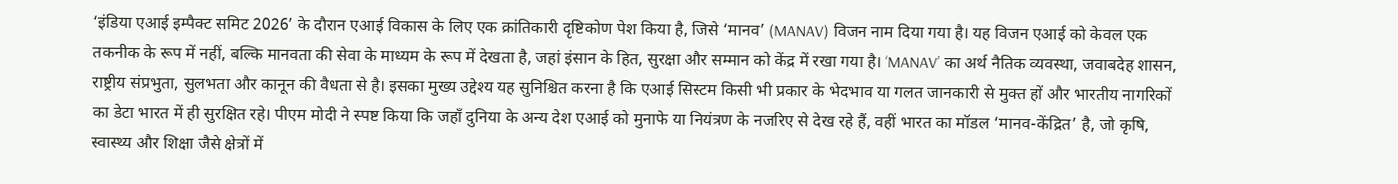‘इंडिया एआई इम्पैक्ट समिट 2026’ के दौरान एआई विकास के लिए एक क्रांतिकारी दृष्टिकोण पेश किया है, जिसे ‘मानव’ (MANAV) विजन नाम दिया गया है। यह विजन एआई को केवल एक तकनीक के रूप में नहीं, बल्कि मानवता की सेवा के माध्यम के रूप में देखता है, जहां इंसान के हित, सुरक्षा और सम्मान को केंद्र में रखा गया है। ‘MANAV’ का अर्थ नैतिक व्यवस्था, जवाबदेह शासन, राष्ट्रीय संप्रभुता, सुलभता और कानून की वैधता से है। इसका मुख्य उद्देश्य यह सुनिश्चित करना है कि एआई सिस्टम किसी भी प्रकार के भेदभाव या गलत जानकारी से मुक्त हों और भारतीय नागरिकों का डेटा भारत में ही सुरक्षित रहे। पीएम मोदी ने स्पष्ट किया कि जहाँ दुनिया के अन्य देश एआई को मुनाफे या नियंत्रण के नजरिए से देख रहे हैं, वहीं भारत का मॉडल ‘मानव-केंद्रित’ है, जो कृषि, स्वास्थ्य और शिक्षा जैसे क्षेत्रों में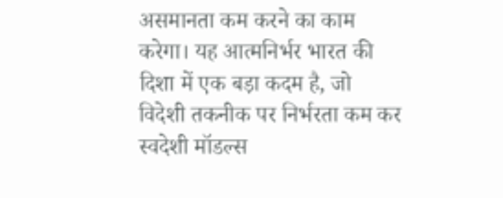असमानता कम करने का काम करेगा। यह आत्मनिर्भर भारत की दिशा में एक बड़ा कदम है, जो विदेशी तकनीक पर निर्भरता कम कर स्वदेशी मॉडल्स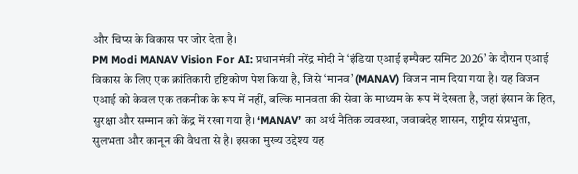और चिप्स के विकास पर जोर देता है।
PM Modi MANAV Vision For AI: प्रधानमंत्री नरेंद्र मोदी ने ‘इंडिया एआई इम्पैक्ट समिट 2026’ के दौरान एआई विकास के लिए एक क्रांतिकारी दृष्टिकोण पेश किया है, जिसे ‘मानव’ (MANAV) विजन नाम दिया गया है। यह विजन एआई को केवल एक तकनीक के रूप में नहीं, बल्कि मानवता की सेवा के माध्यम के रूप में देखता है, जहां इंसान के हित, सुरक्षा और सम्मान को केंद्र में रखा गया है। ‘MANAV’ का अर्थ नैतिक व्यवस्था, जवाबदेह शासन, राष्ट्रीय संप्रभुता, सुलभता और कानून की वैधता से है। इसका मुख्य उद्देश्य यह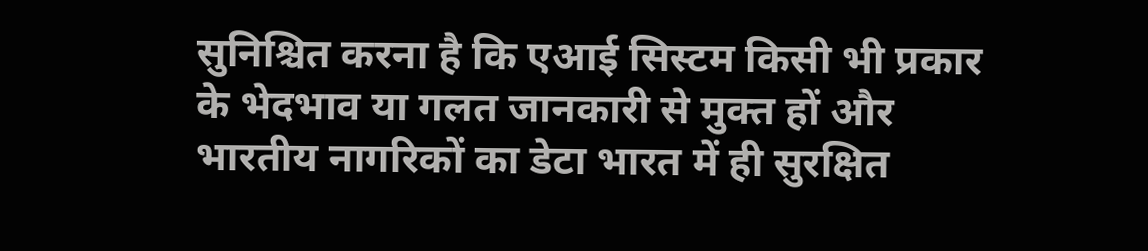सुनिश्चित करना है कि एआई सिस्टम किसी भी प्रकार के भेदभाव या गलत जानकारी से मुक्त हों और भारतीय नागरिकों का डेटा भारत में ही सुरक्षित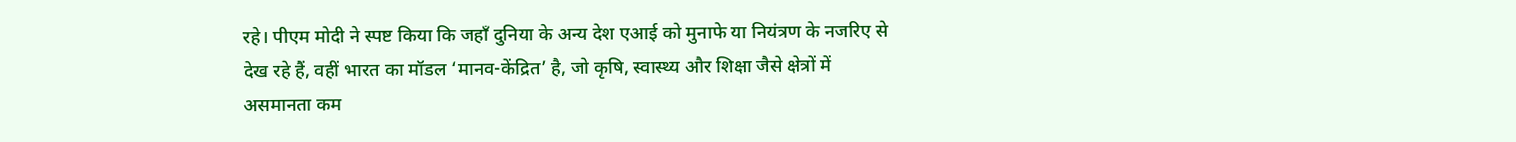रहे। पीएम मोदी ने स्पष्ट किया कि जहाँ दुनिया के अन्य देश एआई को मुनाफे या नियंत्रण के नजरिए से देख रहे हैं, वहीं भारत का मॉडल ‘मानव-केंद्रित’ है, जो कृषि, स्वास्थ्य और शिक्षा जैसे क्षेत्रों में असमानता कम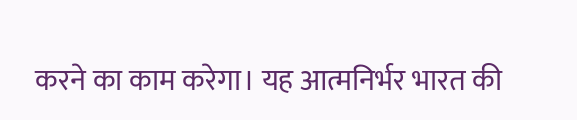करने का काम करेगा। यह आत्मनिर्भर भारत की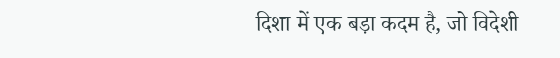दिशा में एक बड़ा कदम है, जो विदेशी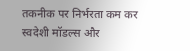तकनीक पर निर्भरता कम कर स्वदेशी मॉडल्स और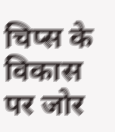चिप्स के विकास पर जोर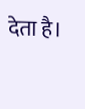देता है।